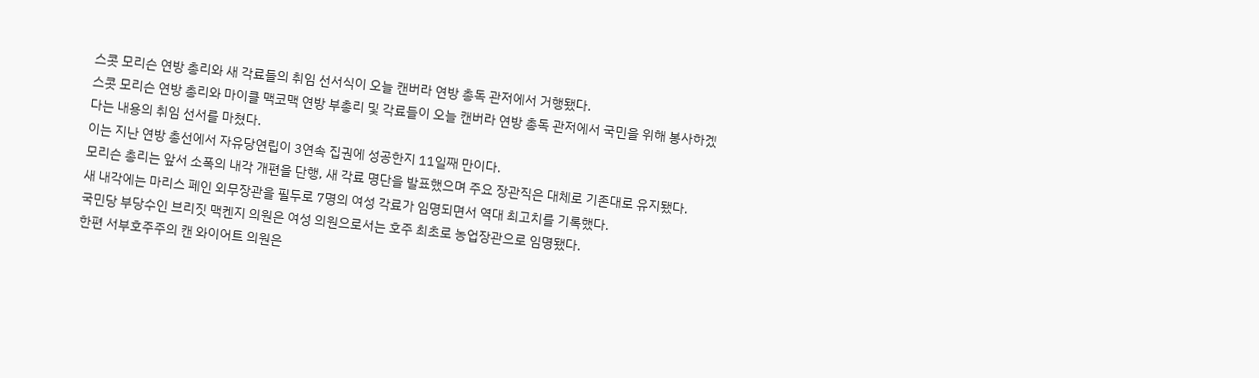스콧 모리슨 연방 총리와 새 각료들의 취임 선서식이 오늘 캔버라 연방 총독 관저에서 거행됐다.
스콧 모리슨 연방 총리와 마이클 맥코맥 연방 부총리 및 각료들이 오늘 캔버라 연방 총독 관저에서 국민을 위해 봉사하겠다는 내용의 취임 선서를 마쳤다.
이는 지난 연방 총선에서 자유당연립이 3연속 집권에 성공한지 11일째 만이다.
모리슨 총리는 앞서 소폭의 내각 개편을 단행, 새 각료 명단을 발표했으며 주요 장관직은 대체로 기존대로 유지됐다.
새 내각에는 마리스 페인 외무장관을 필두로 7명의 여성 각료가 임명되면서 역대 최고치를 기록했다.
국민당 부당수인 브리짓 맥켄지 의원은 여성 의원으로서는 호주 최초로 농업장관으로 임명됐다.
한편 서부호주주의 캔 와이어트 의원은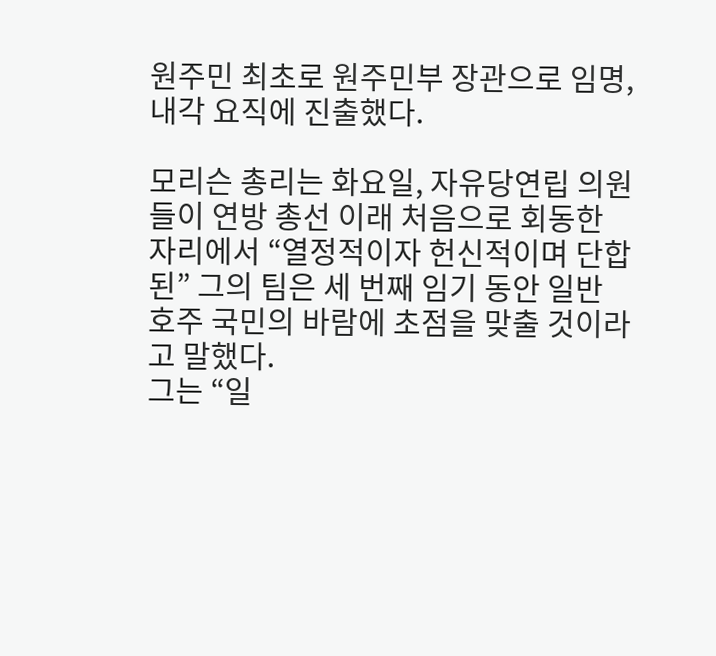원주민 최초로 원주민부 장관으로 임명, 내각 요직에 진출했다.

모리슨 총리는 화요일, 자유당연립 의원들이 연방 총선 이래 처음으로 회동한 자리에서 “열정적이자 헌신적이며 단합된” 그의 팀은 세 번째 임기 동안 일반 호주 국민의 바람에 초점을 맞출 것이라고 말했다.
그는 “일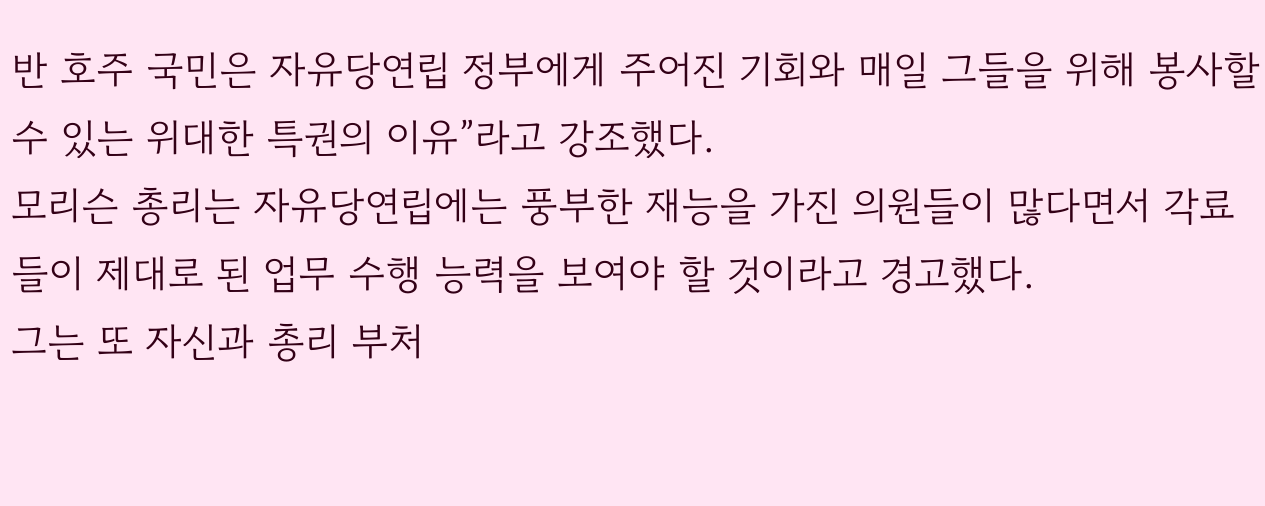반 호주 국민은 자유당연립 정부에게 주어진 기회와 매일 그들을 위해 봉사할 수 있는 위대한 특권의 이유”라고 강조했다.
모리슨 총리는 자유당연립에는 풍부한 재능을 가진 의원들이 많다면서 각료들이 제대로 된 업무 수행 능력을 보여야 할 것이라고 경고했다.
그는 또 자신과 총리 부처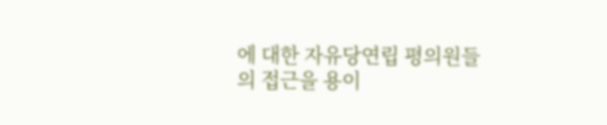에 대한 자유당연립 평의원들의 접근을 용이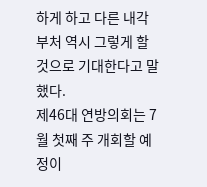하게 하고 다른 내각 부처 역시 그렇게 할 것으로 기대한다고 말했다.
제46대 연방의회는 7월 첫째 주 개회할 예정이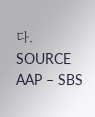다.
SOURCE AAP – SBS